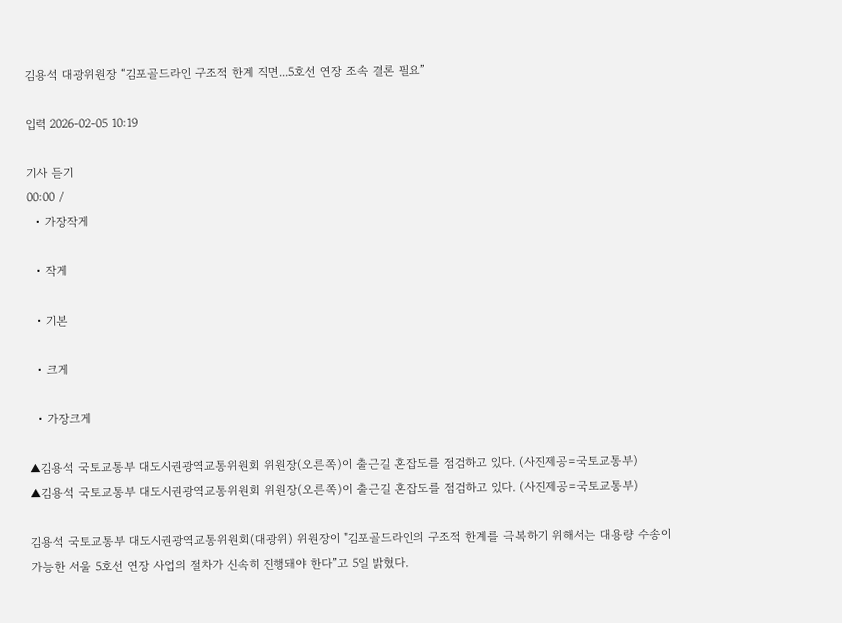김용석 대광위원장 “김포골드라인 구조적 한계 직면...5호선 연장 조속 결론 필요”

입력 2026-02-05 10:19

기사 듣기
00:00 /
  • 가장작게

  • 작게

  • 기본

  • 크게

  • 가장크게

▲김용석 국토교통부 대도시권광역교통위원회 위원장(오른쪽)이 출근길 혼잡도를 점검하고 있다. (사진제공=국토교통부)
▲김용석 국토교통부 대도시권광역교통위원회 위원장(오른쪽)이 출근길 혼잡도를 점검하고 있다. (사진제공=국토교통부)

김용석 국토교통부 대도시권광역교통위원회(대광위) 위원장이 "김포골드라인의 구조적 한계를 극복하기 위해서는 대용량 수송이 가능한 서울 5호선 연장 사업의 절차가 신속히 진행돼야 한다”고 5일 밝혔다.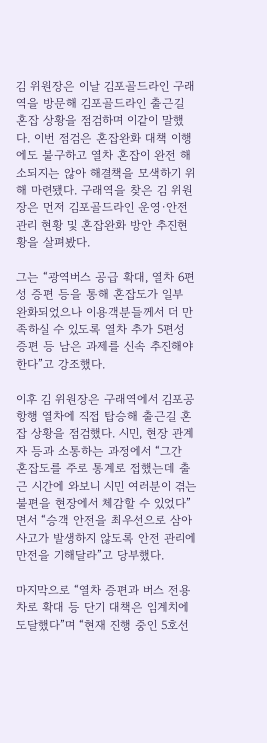김 위원장은 이날 김포골드라인 구래역을 방문해 김포골드라인 출근길 혼잡 상황을 점검하며 이같이 말했다. 이번 점검은 혼잡완화 대책 이행에도 불구하고 열차 혼잡이 완전 해소되지는 않아 해결책을 모색하기 위해 마련됐다. 구래역을 찾은 김 위원장은 먼저 김포골드라인 운영·안전관리 현황 및 혼잡완화 방안 추진현황을 살펴봤다.

그는 “광역버스 공급 확대, 열차 6편성 증편 등을 통해 혼잡도가 일부 완화되었으나 이용객분들께서 더 만족하실 수 있도록 열차 추가 5편성 증편 등 남은 과제를 신속 추진해야 한다”고 강조했다.

이후 김 위원장은 구래역에서 김포공항행 열차에 직접 탑승해 출근길 혼잡 상황을 점검했다. 시민, 현장 관계자 등과 소통하는 과정에서 “그간 혼잡도를 주로 통계로 접했는데 출근 시간에 와보니 시민 여러분이 겪는 불편을 현장에서 체감할 수 있었다”면서 “승객 안전을 최우선으로 삼아 사고가 발생하지 않도록 안전 관리에 만전을 기해달라”고 당부했다.

마지막으로 “열차 증편과 버스 전용차로 확대 등 단기 대책은 임계치에 도달했다”며 “현재 진행 중인 5호선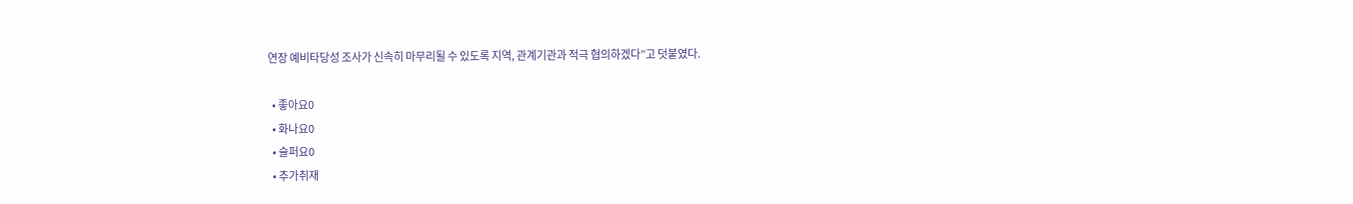연장 예비타당성 조사가 신속히 마무리될 수 있도록 지역, 관계기관과 적극 협의하겠다”고 덧붙였다.

  • 좋아요0
  • 화나요0
  • 슬퍼요0
  • 추가취재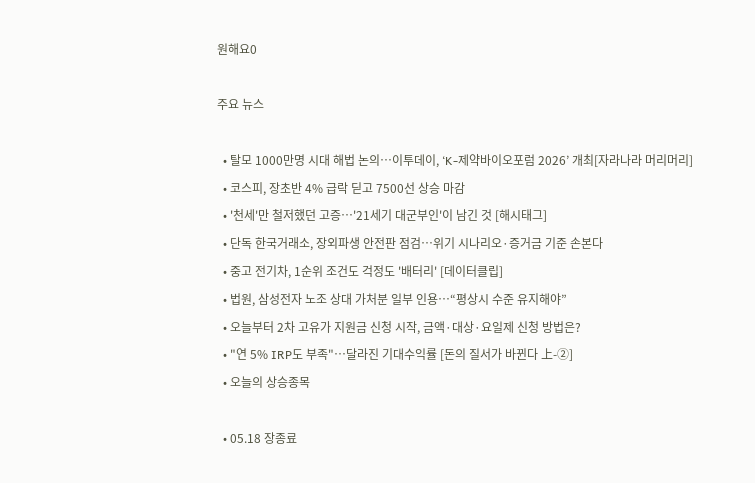원해요0

주요 뉴스

  • 탈모 1000만명 시대 해법 논의…이투데이, ‘K-제약바이오포럼 2026’ 개최[자라나라 머리머리]
  • 코스피, 장초반 4% 급락 딛고 7500선 상승 마감
  • '천세'만 철저했던 고증…'21세기 대군부인'이 남긴 것 [해시태그]
  • 단독 한국거래소, 장외파생 안전판 점검…위기 시나리오·증거금 기준 손본다
  • 중고 전기차, 1순위 조건도 걱정도 '배터리' [데이터클립]
  • 법원, 삼성전자 노조 상대 가처분 일부 인용…“평상시 수준 유지해야”
  • 오늘부터 2차 고유가 지원금 신청 시작, 금액·대상·요일제 신청 방법은?
  • "연 5% IRP도 부족"…달라진 기대수익률 [돈의 질서가 바뀐다 上-②]
  • 오늘의 상승종목

  • 05.18 장종료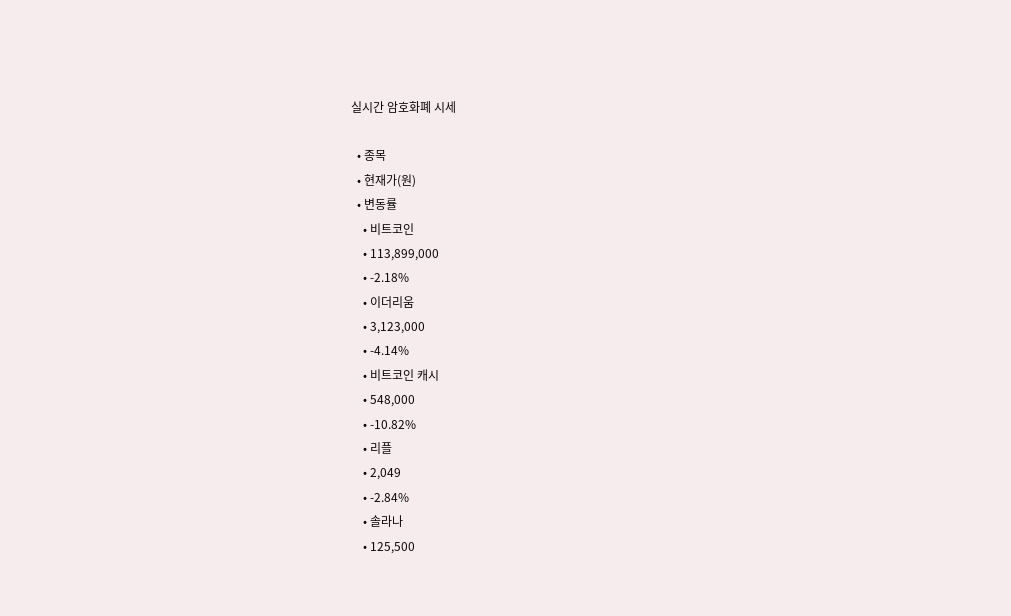실시간 암호화폐 시세

  • 종목
  • 현재가(원)
  • 변동률
    • 비트코인
    • 113,899,000
    • -2.18%
    • 이더리움
    • 3,123,000
    • -4.14%
    • 비트코인 캐시
    • 548,000
    • -10.82%
    • 리플
    • 2,049
    • -2.84%
    • 솔라나
    • 125,500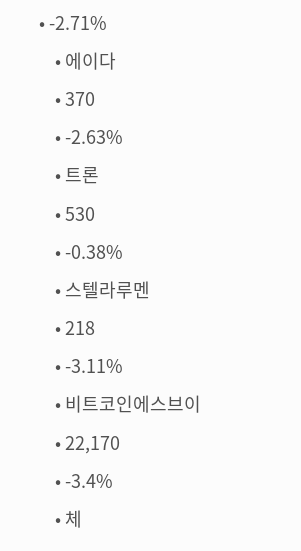• -2.71%
    • 에이다
    • 370
    • -2.63%
    • 트론
    • 530
    • -0.38%
    • 스텔라루멘
    • 218
    • -3.11%
    • 비트코인에스브이
    • 22,170
    • -3.4%
    • 체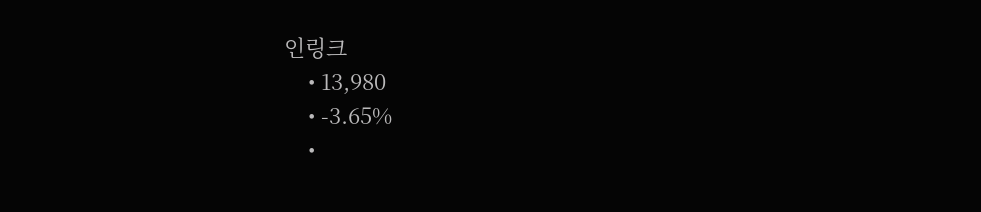인링크
    • 13,980
    • -3.65%
    •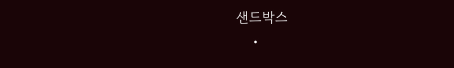샌드박스
    •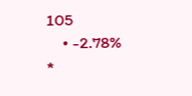105
    • -2.78%
*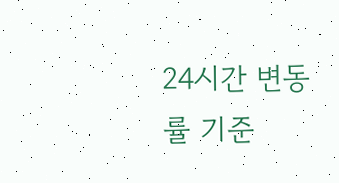24시간 변동률 기준